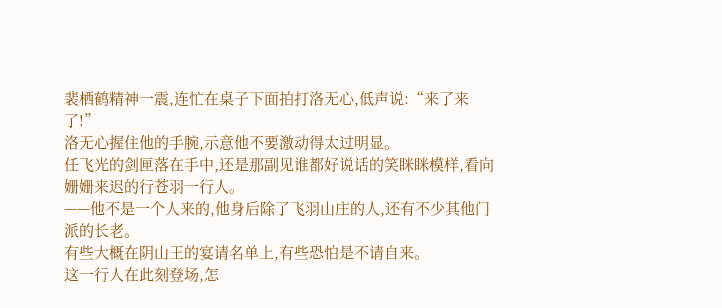裴栖鹤精神一震,连忙在桌子下面拍打洛无心,低声说:“来了来了!”
洛无心握住他的手腕,示意他不要激动得太过明显。
任飞光的剑匣落在手中,还是那副见谁都好说话的笑眯眯模样,看向姗姗来迟的行苍羽一行人。
——他不是一个人来的,他身后除了飞羽山庄的人,还有不少其他门派的长老。
有些大概在阴山王的宴请名单上,有些恐怕是不请自来。
这一行人在此刻登场,怎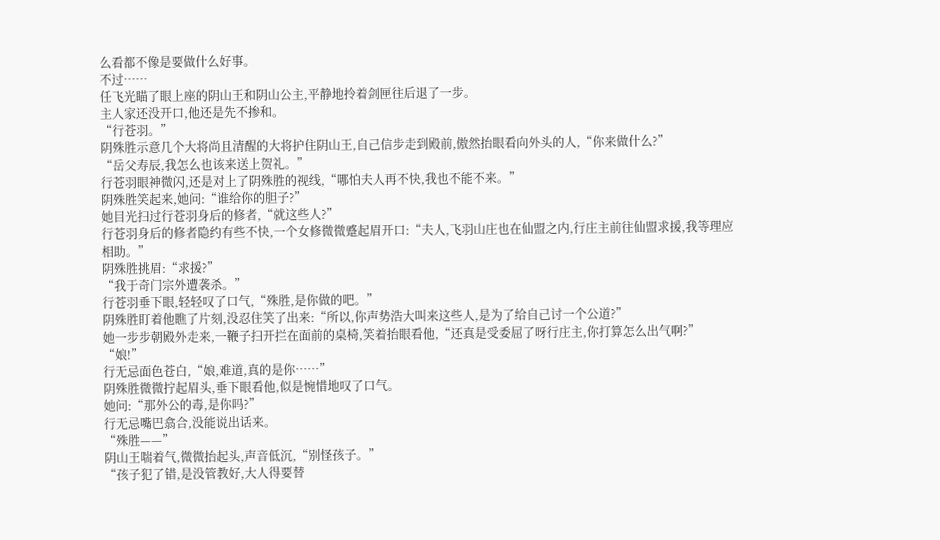么看都不像是要做什么好事。
不过……
任飞光瞄了眼上座的阴山王和阴山公主,平静地拎着剑匣往后退了一步。
主人家还没开口,他还是先不掺和。
“行苍羽。”
阴殊胜示意几个大将尚且清醒的大将护住阴山王,自己信步走到殿前,傲然抬眼看向外头的人,“你来做什么?”
“岳父寿辰,我怎么也该来送上贺礼。”
行苍羽眼神微闪,还是对上了阴殊胜的视线,“哪怕夫人再不快,我也不能不来。”
阴殊胜笑起来,她问:“谁给你的胆子?”
她目光扫过行苍羽身后的修者,“就这些人?”
行苍羽身后的修者隐约有些不快,一个女修微微蹙起眉开口:“夫人,飞羽山庄也在仙盟之内,行庄主前往仙盟求援,我等理应相助。”
阴殊胜挑眉:“求援?”
“我于奇门宗外遭袭杀。”
行苍羽垂下眼,轻轻叹了口气,“殊胜,是你做的吧。”
阴殊胜盯着他瞧了片刻,没忍住笑了出来:“所以,你声势浩大叫来这些人,是为了给自己讨一个公道?”
她一步步朝殿外走来,一鞭子扫开拦在面前的桌椅,笑着抬眼看他,“还真是受委屈了呀行庄主,你打算怎么出气啊?”
“娘!”
行无忌面色苍白,“娘,难道,真的是你……”
阴殊胜微微拧起眉头,垂下眼看他,似是惋惜地叹了口气。
她问:“那外公的毒,是你吗?”
行无忌嘴巴翕合,没能说出话来。
“殊胜——”
阴山王喘着气,微微抬起头,声音低沉,“别怪孩子。”
“孩子犯了错,是没管教好,大人得要替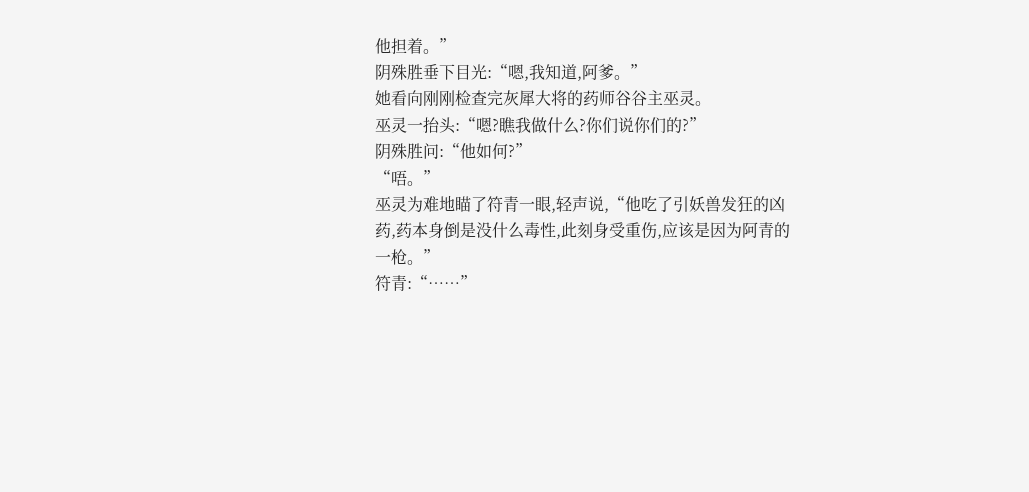他担着。”
阴殊胜垂下目光:“嗯,我知道,阿爹。”
她看向刚刚检查完灰犀大将的药师谷谷主巫灵。
巫灵一抬头:“嗯?瞧我做什么?你们说你们的?”
阴殊胜问:“他如何?”
“唔。”
巫灵为难地瞄了符青一眼,轻声说,“他吃了引妖兽发狂的凶药,药本身倒是没什么毒性,此刻身受重伤,应该是因为阿青的一枪。”
符青:“……”